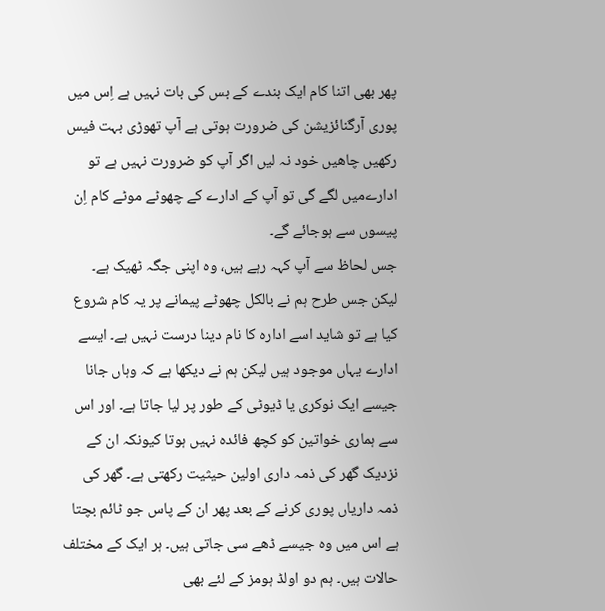پھر بھی اتنا کام ایک بندے کے بس کی بات نہیں ہے اِس میں پوری آرگنائزیشن کی ضرورت ہوتی ہے آپ تھوڑی بہت فیس رکھیں چاھیں خود نہ لیں اگر آپ کو ضرورت نہیں ہے تو ادارےمیں لگے گی تو آپ کے ادارے کے چھوٹے موٹے کام اِن پیسوں سے ہوجائے گے۔
جس لحاظ سے آپ کہہ رہے ہیں، وہ اپنی جگہ ٹھیک ہے۔
لیکن جس طرح ہم نے بالکل چھوٹے پیمانے پر یہ کام شروع کیا ہے تو شاید اسے ادارہ کا نام دینا درست نہیں ہے۔ ایسے ادارے یہاں موجود ہیں لیکن ہم نے دیکھا ہے کہ وہاں جانا جیسے ایک نوکری یا ڈیوٹی کے طور پر لیا جاتا ہے۔ اور اس سے ہماری خواتین کو کچھ فائدہ نہیں ہوتا کیونکہ ان کے نزدیک گھر کی ذمہ داری اولین حیثیت رکھتی ہے۔ گھر کی ذمہ داریاں پوری کرنے کے بعد پھر ان کے پاس جو ٹائم بچتا ہے اس میں وہ جیسے ڈھے سی جاتی ہیں۔ ہر ایک کے مختلف حالات ہیں۔ ہم دو اولڈ ہومز کے لئے بھی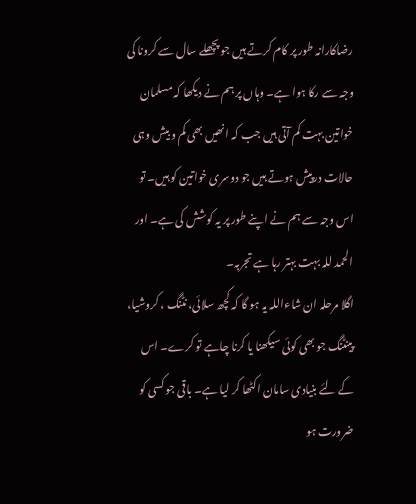رضاکارانہ طور پر کام کرتے ہیں جو پچھلے سال سے کرونا کی وجہ سے رکا ہوا ہے۔ وہاں پر ہم نے دیکھا کہ مسلمان خواتین بہت کم آتی ہیں جب کہ انھیں بھی کم و بیش وہی حالات درپیش ہوتے ہیں جو دوسری خواتین کو ہیں۔ تو اس وجہ سے ہم نے اپنے طور پر یہ کوشش کی ہے۔ اور الحمد للہ بہت بہتر رہا ہے تجربہ۔
اگلا مرحلہ ان شاءاللہ یہ ہو گا کہ کچھ سلائی، نٹنگ ، کروشیا، پینٹنگ جو بھی کوئی سیکھنا یا کرنا چاہے تو کرے۔ اس کے لئے بنیادی سامان اکٹھا کر لیا ہے۔ باقی جو کسی کو ضرورت ہو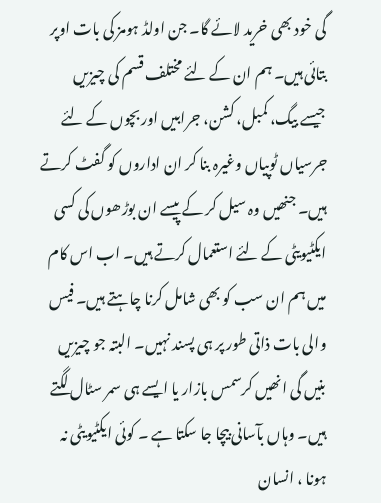گی خود بھی خرید لائے گا۔ جن اولڈ ہومز کی بات اوپر بتائی ہیں۔ ہم ان کے لئے مختلف قسم کی چیزیں جیسے بیگ، کمبل، کشن، جرابیں اور بچوں کے لئے جرسیاں ٹوپیاں وغیرہ بنا کر ان اداروں کو گفٹ کرتے ہیں۔ جنھیں وہ سیل کر کے پیسے ان بوڑھوں کی کسی ایکٹیویٹی کے لئے استعمال کرتے ہیں۔ اب اس کام میں ہم ان سب کو بھی شامل کرنا چاہتے ہیں۔ فیس والی بات ذاتی طور پر ہی پسند نہیں۔ البتہ جو چیزیں بنیں گی انھیں کرسمس بازار یا ایسے ہی سمر سٹال لگتے ہیں۔ وہاں بآسانی بیچا جا سکتا ہے ۔ کوئی ایکٹیویٹی نہ ہونا ، انسان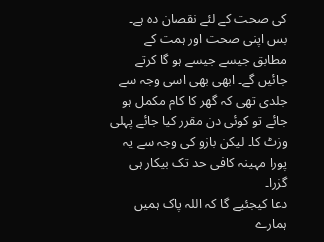کی صحت کے لئے نقصان دہ ہے۔ بس اپنی صحت اور ہمت کے مطابق جیسے جیسے ہو گا کرتے جائیں گے۔ ابھی بھی اسی وجہ سے جلدی تھی کہ گھر کا کام مکمل ہو جائے تو کوئی دن مقرر کیا جائے پہلی وزٹ کا۔ لیکن بازو کی وجہ سے یہ پورا مہینہ کافی حد تک بیکار ہی گزرا۔
دعا کیجئیے گا کہ اللہ پاک ہمیں ہمارے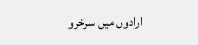ارادوں میں سرخرو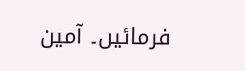فرمائیں۔ آمین